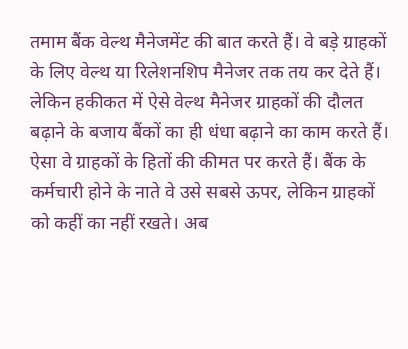तमाम बैंक वेल्थ मैनेजमेंट की बात करते हैं। वे बड़े ग्राहकों के लिए वेल्थ या रिलेशनशिप मैनेजर तक तय कर देते हैं। लेकिन हकीकत में ऐसे वेल्थ मैनेजर ग्राहकों की दौलत बढ़ाने के बजाय बैंकों का ही धंधा बढ़ाने का काम करते हैं। ऐसा वे ग्राहकों के हितों की कीमत पर करते हैं। बैंक के कर्मचारी होने के नाते वे उसे सबसे ऊपर, लेकिन ग्राहकों को कहीं का नहीं रखते। अब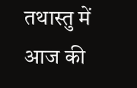तथास्तु में आज की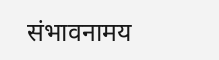संभावनामय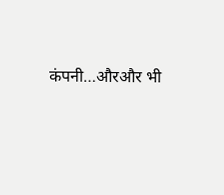कंपनी…औरऔर भी